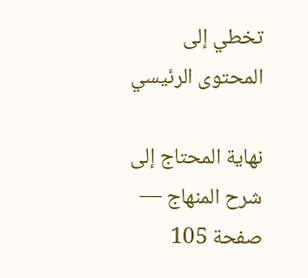تخطي إلى المحتوى الرئيسي

نهاية المحتاج إلى شرح المنهاج — صفحة 105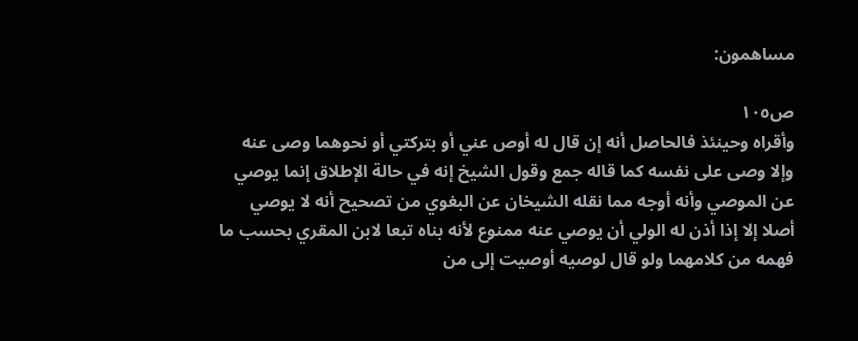مساهمون:

ص١٠٥
وأقراه وحينئذ فالحاصل أنه إن قال له أوص عني أو بتركتي أو نحوهما وصى عنه وإلا وصى على نفسه كما قاله جمع وقول الشيخ إنه في حالة الإطلاق إنما يوصي عن الموصي وأنه أوجه مما نقله الشيخان عن البغوي من تصحيح أنه لا يوصي أصلا إلا إذا أذن له الولي أن يوصي عنه ممنوع لأنه بناه تبعا لابن المقري بحسب ما فهمه من كلامهما ولو قال لوصيه أوصيت إلى من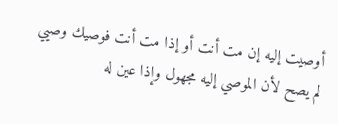أوصيت إليه إن مت أنت أو إذا مت أنت فوصيك وصيي لم يصح لأن الموصي إليه مجهول وإذا عين له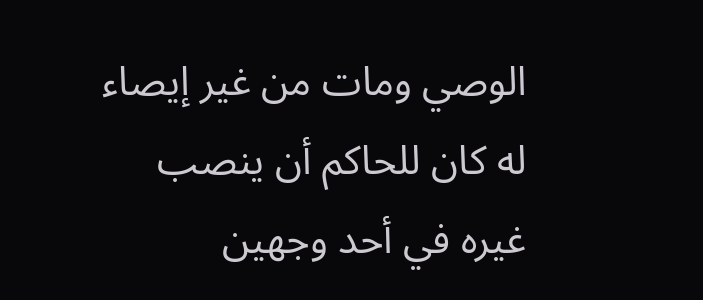الوصي ومات من غير إيصاء له كان للحاكم أن ينصب غيره في أحد وجهين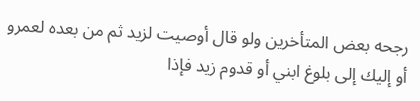رجحه بعض المتأخرين ولو قال أوصيت لزيد ثم من بعده لعمرو أو إليك إلى بلوغ ابني أو قدوم زيد فإذا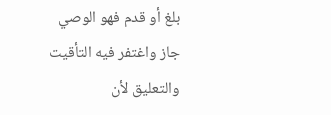بلغ أو قدم فهو الوصي جاز واغتفر فيه التأقيت والتعليق لأن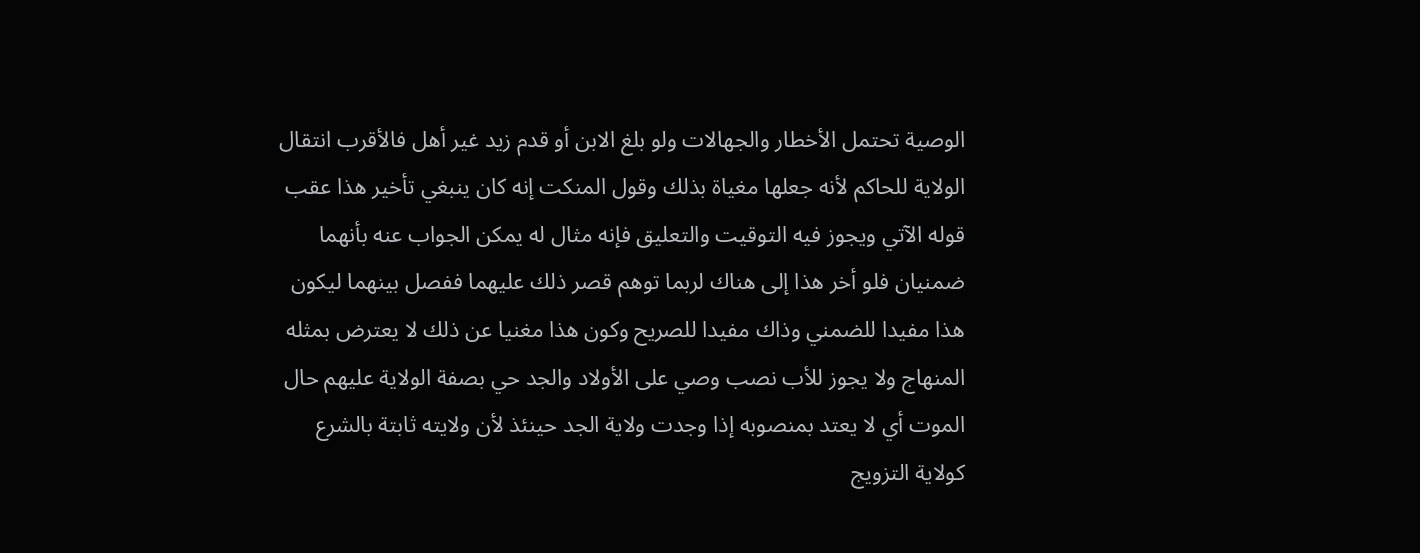الوصية تحتمل الأخطار والجهالات ولو بلغ الابن أو قدم زيد غير أهل فالأقرب انتقال الولاية للحاكم لأنه جعلها مغياة بذلك وقول المنكت إنه كان ينبغي تأخير هذا عقب قوله الآتي ويجوز فيه التوقيت والتعليق فإنه مثال له يمكن الجواب عنه بأنهما ضمنيان فلو أخر هذا إلى هناك لربما توهم قصر ذلك عليهما ففصل بينهما ليكون هذا مفيدا للضمني وذاك مفيدا للصريح وكون هذا مغنيا عن ذلك لا يعترض بمثله المنهاج ولا يجوز للأب نصب وصي على الأولاد والجد حي بصفة الولاية عليهم حال الموت أي لا يعتد بمنصوبه إذا وجدت ولاية الجد حينئذ لأن ولايته ثابتة بالشرع كولاية التزويج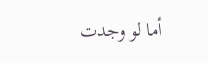أما لو وجدت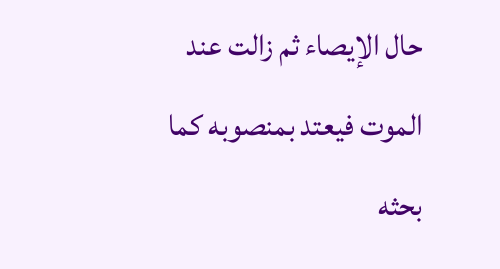حال الإيصاء ثم زالت عند الموت فيعتد بمنصوبه كما بحثه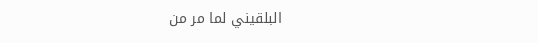البلقيني لما مر من